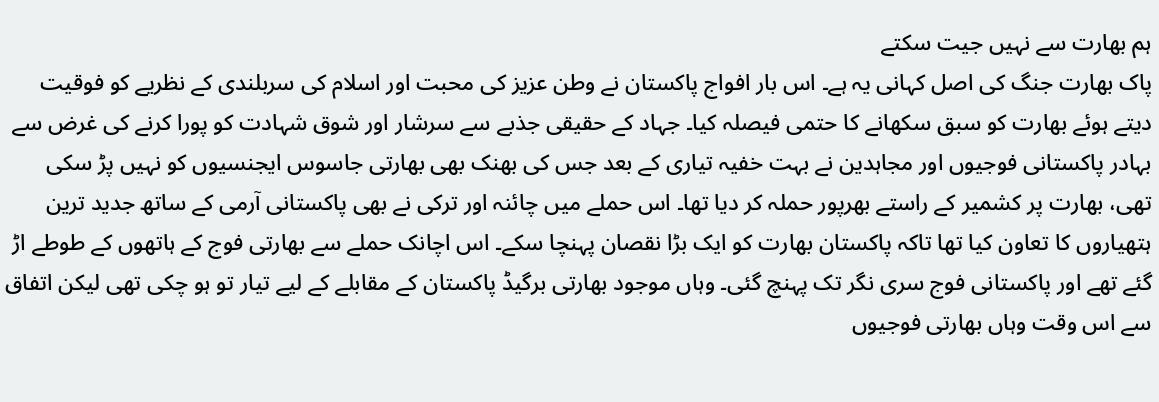ہم بھارت سے نہیں جیت سکتے
پاک بھارت جنگ کی اصل کہانی یہ ہے۔ اس بار افواج پاکستان نے وطن عزیز کی محبت اور اسلام کی سربلندی کے نظریے کو فوقیت دیتے ہوئے بھارت کو سبق سکھانے کا حتمی فیصلہ کیا۔ جہاد کے حقیقی جذبے سے سرشار اور شوق شہادت کو پورا کرنے کی غرض سے بہادر پاکستانی فوجیوں اور مجاہدین نے بہت خفیہ تیاری کے بعد جس کی بھنک بھی بھارتی جاسوس ایجنسیوں کو نہیں پڑ سکی تھی، بھارت پر کشمیر کے راستے بھرپور حملہ کر دیا تھا۔ اس حملے میں چائنہ اور ترکی نے بھی پاکستانی آرمی کے ساتھ جدید ترین ہتھیاروں کا تعاون کیا تھا تاکہ پاکستان بھارت کو ایک بڑا نقصان پہنچا سکے۔ اس اچانک حملے سے بھارتی فوج کے ہاتھوں کے طوطے اڑ گئے تھے اور پاکستانی فوج سری نگر تک پہنچ گئی۔ وہاں موجود بھارتی برگیڈ پاکستان کے مقابلے کے لیے تیار تو ہو چکی تھی لیکن اتفاق سے اس وقت وہاں بھارتی فوجیوں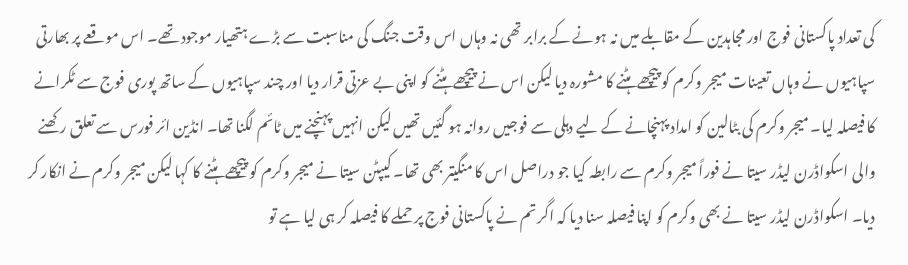کی تعداد پاکستانی فوج اور مجاہدین کے مقابلے میں نہ ہونے کے برابر تھی نہ وہاں اس وقت جنگ کی مناسبت سے بڑے ہتھیار موجود تھے۔ اس موقعے پر بھارتی سپاہیوں نے وہاں تعینات میجر وکرم کو پیچھے ہٹنے کا مشورہ دیا لیکن اس نے پیچھے ہٹنے کو اپنی بے عزتی قرار دیا اور چند سپاہیوں کے ساتھ پوری فوج سے ٹکرانے کا فیصلہ لیا۔ میجر وکرم کی بٹالین کو امداد پہنچانے کے لیے دہلی سے فوجیں روانہ ہو گئیں تھیں لیکن انہیں پہنچنے میں ٹائم لگنا تھا۔ انڈین ائر فورس سے تعلق رکھنے والی اسکواڈرن لیڈر سیتا نے فوراً میجر وکرم سے رابطہ کیا جو دراصل اس کا منگیتر بھی تھا۔ کیپٹن سیتا نے میجر وکرم کو پیچھے ہٹنے کا کہا لیکن میجر وکرم نے انکار کر دیا۔ اسکواڈرن لیڈر سیتا نے بھی وکرم کو اپنا فیصلہ سنا دیا کہ اگر تم نے پاکستانی فوج پر حملے کا فیصلہ کر ہی لیا ہے تو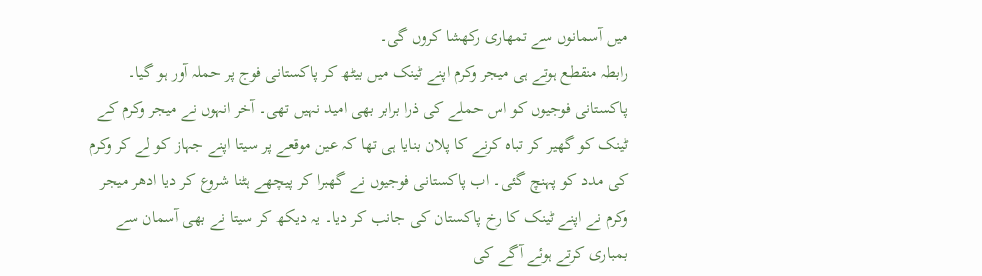میں آسمانوں سے تمھاری رکھشا کروں گی۔
رابطہ منقطع ہوتے ہی میجر وکرم اپنے ٹینک میں بیٹھ کر پاکستانی فوج پر حملہ آور ہو گیا۔ پاکستانی فوجیوں کو اس حملے کی ذرا برابر بھی امید نہیں تھی۔ آخر انہوں نے میجر وکرم کے ٹینک کو گھیر کر تباہ کرنے کا پلان بنایا ہی تھا کہ عین موقعے پر سیتا اپنے جہاز کو لے کر وکرم کی مدد کو پہنچ گئی۔ اب پاکستانی فوجیوں نے گھبرا کر پیچھے ہٹنا شروع کر دیا ادھر میجر وکرم نے اپنے ٹینک کا رخ پاکستان کی جانب کر دیا۔ یہ دیکھ کر سیتا نے بھی آسمان سے بمباری کرتے ہوئے آگے کی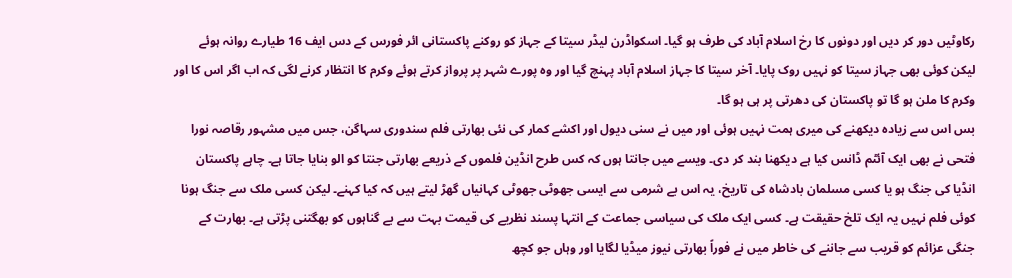رکاوٹیں دور کر دیں اور دونوں کا رخ اسلام آباد کی طرف ہو گیا۔ اسکواڈرن لیڈر سیتا کے جہاز کو روکنے پاکستانی ائر فورس کے دس ایف 16 طیارے روانہ ہوئے لیکن کوئی بھی جہاز سیتا کو نہیں روک پایا۔ آخر سیتا کا جہاز اسلام آباد پہنچ گیا اور وہ پورے شہر پر پرواز کرتے ہوئے وکرم کا انتظار کرنے لگی کہ اب اگر اس کا اور وکرم کا ملن ہو گا تو پاکستان کی دھرتی پر ہی ہو گا۔
بس اس سے زیادہ دیکھنے کی میری ہمت نہیں ہوئی اور میں نے سنی دیول اور اکشے کمار کی نئی بھارتی فلم سندوری سہاگن، جس میں مشہور رقاصہ نورا فتحی نے بھی ایک آئٹم ڈانس کیا ہے دیکھنا بند کر دی۔ ویسے میں جانتا ہوں کہ کس طرح انڈین فلموں کے ذریعے بھارتی جنتا کو الو بنایا جاتا ہے۔ چاہے پاکستان انڈیا کی جنگ ہو یا کسی مسلمان بادشاہ کی تاریخ، یہ اس بے شرمی سے ایسی جھوٹی جھوٹی کہانیاں گھڑ لیتے ہیں کہ کیا کہنے۔ لیکن کسی ملک سے جنگ ہونا کوئی فلم نہیں یہ ایک تلخ حقیقت ہے۔ کسی ایک ملک کی سیاسی جماعت کے انتہا پسند نظریے کی قیمت بہت سے بے گناہوں کو بھگتنی پڑتی ہے۔ بھارت کے جنگی عزائم کو قریب سے جاننے کی خاطر میں نے فوراً بھارتی نیوز میڈیا لگایا اور وہاں جو کچھ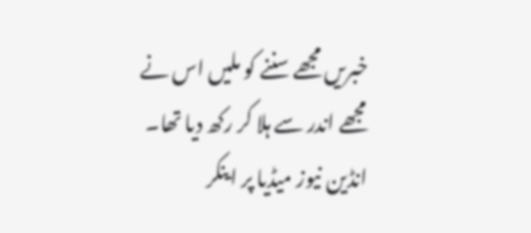خبریں مجھے سننے کو ملیں اس نے مجھے اندر سے ہلا کر رکھ دیا تھا۔
انڈین نیوز میڈیا پر اینکر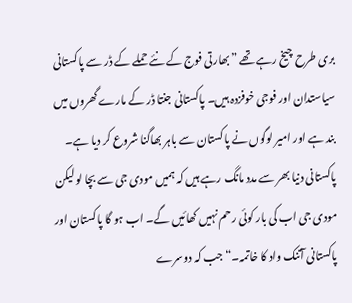بری طرح چیخ رہے تھے ”بھارتی فوج کے نئے حملے کے ڈر سے پاکستانی سیاستدان اور فوجی خوفزدہ ہیں۔ پاکستانی جنتا ڈر کے مارے گھروں میں بند ہے اور امیر لوگوں نے پاکستان سے باہر بھاگنا شروع کر دیا ہے۔ پاکستانی دنیا بھر سے مدد مانگ رہے ہیں کہ ہمیں مودی جی سے بچا لو لیکن مودی جی اب کی بار کوئی رحم نہیں کھائیں گے۔ اب ہو گا پاکستان اور پاکستانی آتنک واد کا خاتمہ۔“ جب کہ دوسرے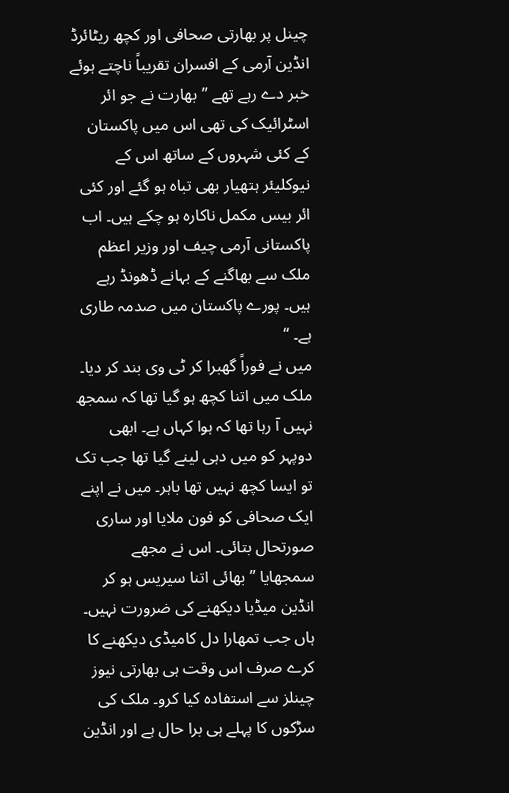چینل پر بھارتی صحافی اور کچھ ریٹائرڈ انڈین آرمی کے افسران تقریباً ناچتے ہوئے خبر دے رہے تھے ”بھارت نے جو ائر اسٹرائیک کی تھی اس میں پاکستان کے کئی شہروں کے ساتھ اس کے نیوکلیئر ہتھیار بھی تباہ ہو گئے اور کئی ائر بیس مکمل ناکارہ ہو چکے ہیں۔ اب پاکستانی آرمی چیف اور وزیر اعظم ملک سے بھاگنے کے بہانے ڈھونڈ رہے ہیں۔ پورے پاکستان میں صدمہ طاری ہے۔ “
میں نے فوراً گھبرا کر ٹی وی بند کر دیا۔ ملک میں اتنا کچھ ہو گیا تھا کہ سمجھ نہیں آ رہا تھا کہ ہوا کہاں ہے۔ ابھی دوپہر کو میں دہی لینے گیا تھا جب تک تو ایسا کچھ نہیں تھا باہر۔ میں نے اپنے ایک صحافی کو فون ملایا اور ساری صورتحال بتائی۔ اس نے مجھے سمجھایا ”بھائی اتنا سیریس ہو کر انڈین میڈیا دیکھنے کی ضرورت نہیں۔ ہاں جب تمھارا دل کامیڈی دیکھنے کا کرے صرف اس وقت ہی بھارتی نیوز چینلز سے استفادہ کیا کرو۔ ملک کی سڑکوں کا پہلے ہی برا حال ہے اور انڈین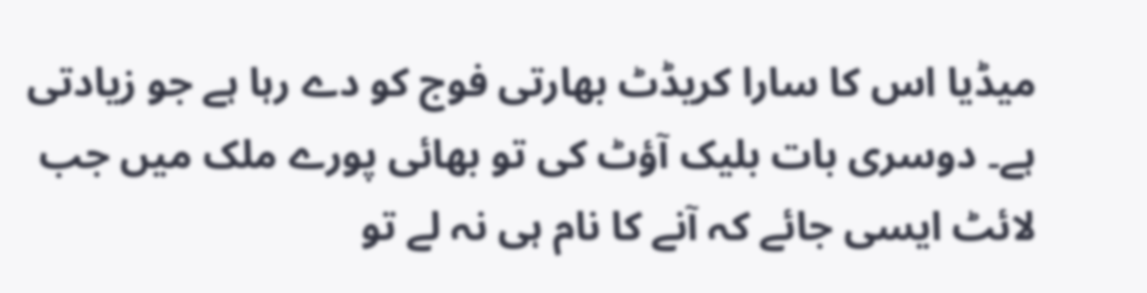میڈیا اس کا سارا کریڈٹ بھارتی فوج کو دے رہا ہے جو زیادتی ہے۔ دوسری بات بلیک آؤٹ کی تو بھائی پورے ملک میں جب لائٹ ایسی جائے کہ آنے کا نام ہی نہ لے تو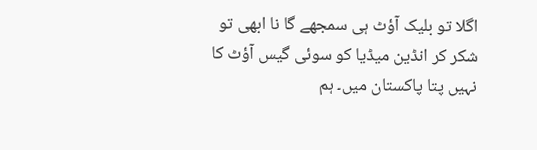اگلا تو بلیک آؤٹ ہی سمجھے گا نا ابھی تو شکر کر انڈین میڈیا کو سوئی گیس آؤٹ کا نہیں پتا پاکستان میں۔ ہم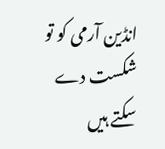انڈین آرمی کو تو شکست دے سکتے ہیں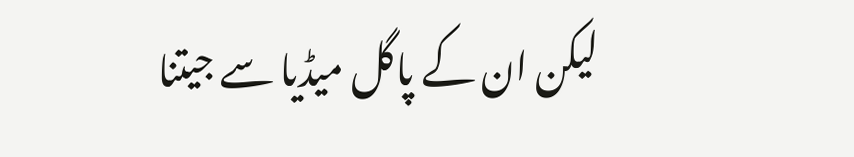لیکن ان کے پاگل میڈیا سے جیتنا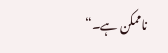ناممکن ہے۔“